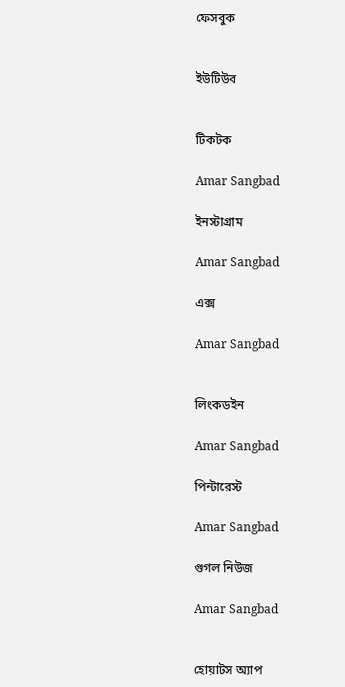ফেসবুক


ইউটিউব


টিকটক

Amar Sangbad

ইনস্টাগ্রাম

Amar Sangbad

এক্স

Amar Sangbad


লিংকডইন

Amar Sangbad

পিন্টারেস্ট

Amar Sangbad

গুগল নিউজ

Amar Sangbad


হোয়াটস অ্যাপ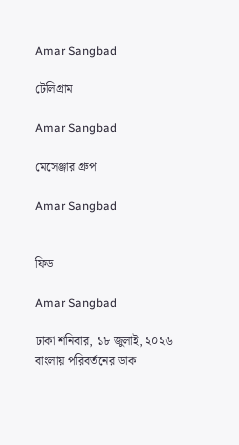Amar Sangbad

টেলিগ্রাম

Amar Sangbad

মেসেঞ্জার গ্রুপ

Amar Sangbad


ফিড

Amar Sangbad

ঢাকা শনিবার, ১৮ জুলাই, ২০২৬
বাংলায় পরিবর্তনের ডাক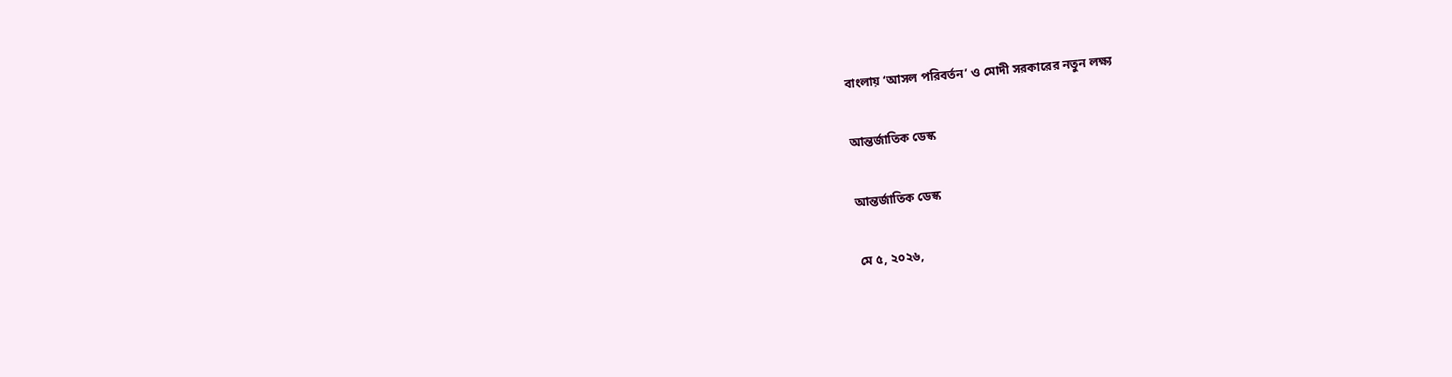বাংলায় ‍‍‘আসল পরিবর্তন‍‍’ ও মোদী সরকারের নতুন লক্ষ্য

আন্তর্জাতিক ডেস্ক

আন্তর্জাতিক ডেস্ক

মে ৫, ২০২৬,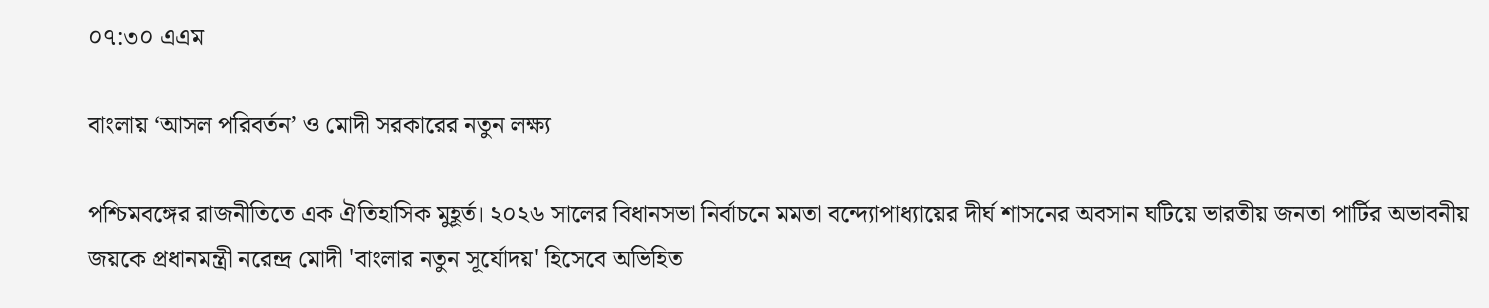০৭:৩০ এএম

বাংলায় ‍‍‘আসল পরিবর্তন‍‍’ ও মোদী সরকারের নতুন লক্ষ্য

পশ্চিমবঙ্গের রাজনীতিতে এক ঐতিহাসিক মুহূর্ত। ২০২৬ সালের বিধানসভা নির্বাচনে মমতা বন্দ্যোপাধ্যায়ের দীর্ঘ শাসনের অবসান ঘটিয়ে ভারতীয় জনতা পার্টির অভাবনীয় জয়কে প্রধানমন্ত্রী নরেন্দ্র মোদী 'বাংলার নতুন সূর্যোদয়' হিসেবে অভিহিত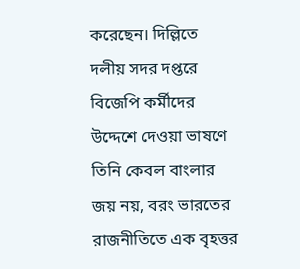করেছেন। দিল্লিতে দলীয় সদর দপ্তরে বিজেপি কর্মীদের উদ্দেশে দেওয়া ভাষণে তিনি কেবল বাংলার জয় নয়, বরং ভারতের রাজনীতিতে এক বৃহত্তর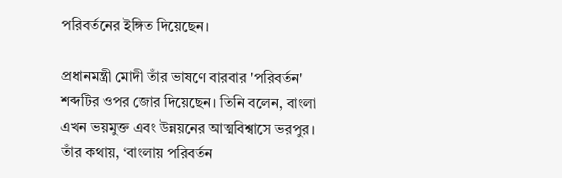পরিবর্তনের ইঙ্গিত দিয়েছেন।

প্রধানমন্ত্রী মোদী তাঁর ভাষণে বারবার 'পরিবর্তন' শব্দটির ওপর জোর দিয়েছেন। তিনি বলেন, বাংলা এখন ভয়মুক্ত এবং উন্নয়নের আত্মবিশ্বাসে ভরপুর। তাঁর কথায়, ‘বাংলায় পরিবর্তন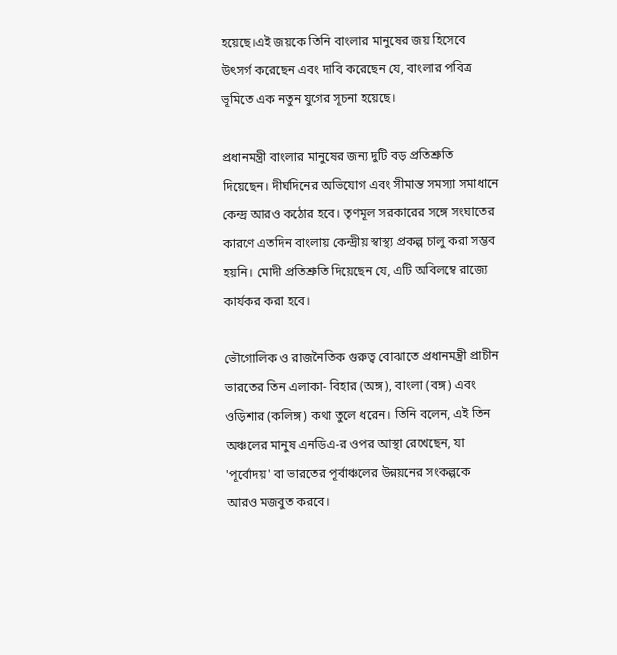হয়েছে।এই জয়কে তিনি বাংলার মানুষের জয় হিসেবে উৎসর্গ করেছেন এবং দাবি করেছেন যে, বাংলার পবিত্র ভূমিতে এক নতুন যুগের সূচনা হয়েছে।

প্রধানমন্ত্রী বাংলার মানুষের জন্য দুটি বড় প্রতিশ্রুতি দিয়েছেন। দীর্ঘদিনের অভিযোগ এবং সীমান্ত সমস্যা সমাধানে কেন্দ্র আরও কঠোর হবে। তৃণমূল সরকারের সঙ্গে সংঘাতের কারণে এতদিন বাংলায় কেন্দ্রীয় স্বাস্থ্য প্রকল্প চালু করা সম্ভব হয়নি। মোদী প্রতিশ্রুতি দিয়েছেন যে, এটি অবিলম্বে রাজ্যে কার্যকর করা হবে।

ভৌগোলিক ও রাজনৈতিক গুরুত্ব বোঝাতে প্রধানমন্ত্রী প্রাচীন ভারতের তিন এলাকা- বিহার (অঙ্গ), বাংলা (বঙ্গ) এবং ওড়িশার (কলিঙ্গ) কথা তুলে ধরেন। তিনি বলেন, এই তিন অঞ্চলের মানুষ এনডিএ-র ওপর আস্থা রেখেছেন, যা 'পূর্বোদয়' বা ভারতের পূর্বাঞ্চলের উন্নয়নের সংকল্পকে আরও মজবুত করবে।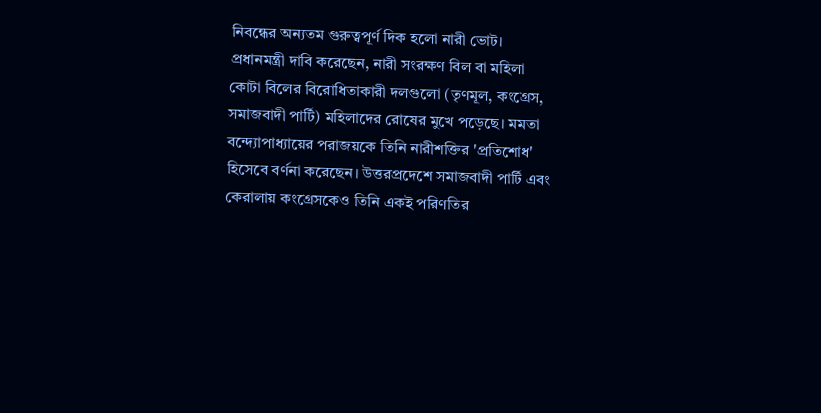নিবন্ধের অন্যতম গুরুত্বপূর্ণ দিক হলো নারী ভোট। প্রধানমন্ত্রী দাবি করেছেন, নারী সংরক্ষণ বিল বা মহিলা কোটা বিলের বিরোধিতাকারী দলগুলো (তৃণমূল, কংগ্রেস, সমাজবাদী পার্টি) মহিলাদের রোষের মুখে পড়েছে। মমতা বন্দ্যোপাধ্যায়ের পরাজয়কে তিনি নারীশক্তির 'প্রতিশোধ' হিসেবে বর্ণনা করেছেন। উত্তরপ্রদেশে সমাজবাদী পার্টি এবং কেরালায় কংগ্রেসকেও তিনি একই পরিণতির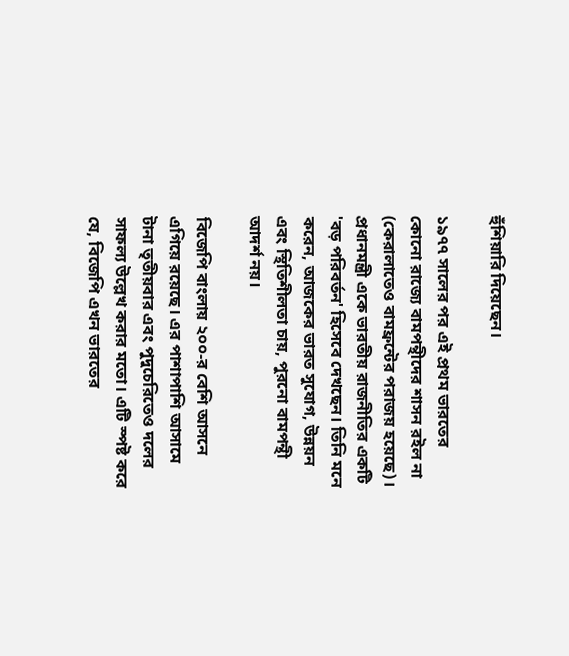হুঁশিয়ারি দিয়েছেন।

১৯৭৭ সালের পর এই প্রথম ভারতের কোনো রাজ্যে বামপন্থীদের শাসন রইল না (কেরালাতেও বামফ্রন্টের পরাজয় হয়েছে)। প্রধানমন্ত্রী একে ভারতীয় রাজনীতির একটি 'বড় পরিবর্তন' হিসেবে দেখছেন। তিনি মনে করেন, আজকের ভারত সুযোগ, উন্নয়ন এবং স্থিতিশীলতা চায়, পুরনো বামপন্থী আদর্শ নয়।

বিজেপি বাংলায় ২০০-র বেশি আসনে এগিয়ে রয়েছে। এর পাশাপাশি আসামে টানা তৃতীয়বার এবং পুদুচেরিতেও দলের সাফল্য উল্লেখ করার মতো। এটি স্পষ্ট করে যে, বিজেপি এখন ভারতের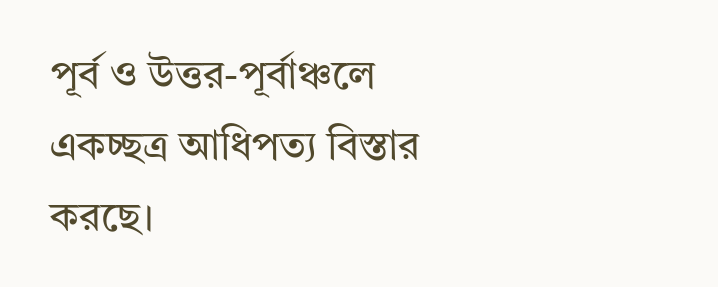পূর্ব ও উত্তর-পূর্বাঞ্চলে একচ্ছত্র আধিপত্য বিস্তার করছে।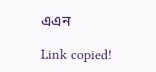এএন

Link copied!